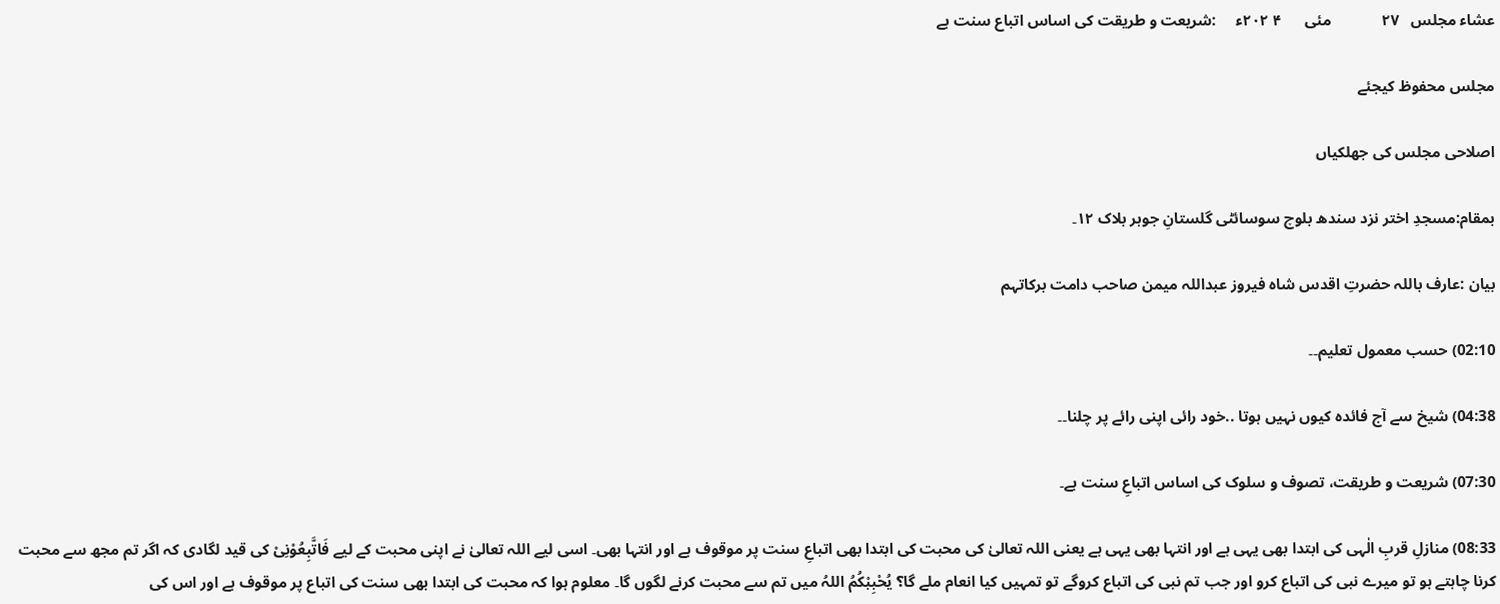عشاء مجلس   ۲۷             مئی      ۴ ۲۰۲ء     :شریعت و طریقت کی اساس اتباع سنت ہے

مجلس محفوظ کیجئے

اصلاحی مجلس کی جھلکیاں

بمقام:مسجدِ اختر نزد سندھ بلوچ سوسائٹی گلستانِ جوہر بلاک ۱۲۔

بیان :عارف باللہ حضرتِ اقدس شاہ فیروز عبداللہ میمن صاحب دامت برکاتہم

02:10) حسب معمول تعلیم۔۔

04:38) شیخ سے آج فائدہ کیوں نہیں ہوتا ..خود رائی اپنی رائے پر چلنا۔۔

07:30) شریعت و طریقت، تصوف و سلوک کی اساس اتباعِ سنت ہے۔

08:33) منازلِ قربِ الٰہی کی ابتدا بھی یہی ہے اور انتہا بھی یہی ہے یعنی اللہ تعالیٰ کی محبت کی ابتدا بھی اتباعِ سنت پر موقوف ہے اور انتہا بھی۔ اسی لیے اللہ تعالیٰ نے اپنی محبت کے لیے فَاتَّبِعُوْنِیْ کی قید لگادی کہ اگر تم مجھ سے محبت کرنا چاہتے ہو تو میرے نبی کی اتباع کرو اور جب تم نبی کی اتباع کروگے تو تمہیں کیا انعام ملے گا؟ یُحْبِبْکُمُ اللہُ میں تم سے محبت کرنے لگوں گا۔ معلوم ہوا کہ محبت کی ابتدا بھی سنت کی اتباع پر موقوف ہے اور اس کی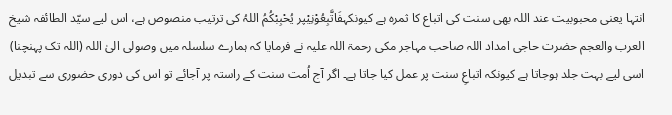انتہا یعنی محبوبیت عند اللہ بھی سنت کی اتباع کا ثمرہ ہے کیونکہفَاتَّبِعُوْنِیْپر یُحْبِبْکُمُ اللہُ کی ترتیب منصوص ہے، اس لیے سیّد الطائفہ شیخ العرب والعجم حضرت حاجی امداد اللہ صاحب مہاجر مکی رحمۃ اللہ علیہ نے فرمایا کہ ہمارے سلسلہ میں وصولی الیٰ اللہ (اللہ تک پہنچنا) اسی لیے بہت جلد ہوجاتا ہے کیونکہ اتباعِ سنت پر عمل کیا جاتا ہے۔ اگر آج اُمت سنت کے راستہ پر آجائے تو اس کی دوری حضوری سے تبدیل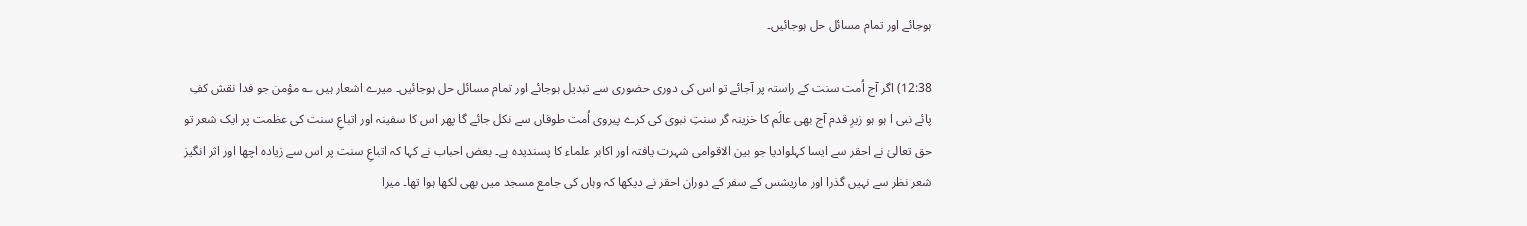ہوجائے اور تمام مسائل حل ہوجائیں۔

12:38) اگر آج اُمت سنت کے راستہ پر آجائے تو اس کی دوری حضوری سے تبدیل ہوجائے اور تمام مسائل حل ہوجائیں۔ میرے اشعار ہیں ؎ مؤمن جو فدا نقش کفِ پائے نبی ا ہو ہو زیرِ قدم آج بھی عالَم کا خزینہ گر سنتِ نبوی کی کرے پیروی اُمت طوفاں سے نکل جائے گا پھر اس کا سفینہ اور اتباعِ سنت کی عظمت پر ایک شعر تو حق تعالیٰ نے احقر سے ایسا کہلوادیا جو بین الاقوامی شہرت یافتہ اور اکابر علماء کا پسندیدہ ہے۔ بعض احباب نے کہا کہ اتباعِ سنت پر اس سے زیادہ اچھا اور اثر انگیز شعر نظر سے نہیں گذرا اور ماریشس کے سفر کے دوران احقر نے دیکھا کہ وہاں کی جامع مسجد میں بھی لکھا ہوا تھا۔ میرا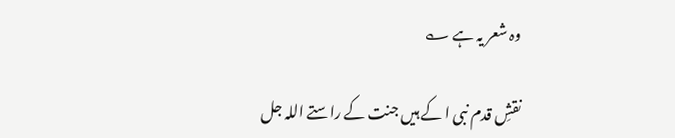وہ شعر یہ ہے ؎

نقشِ قدم نبی ا کے ہیں جنت کے راستے اللہ جل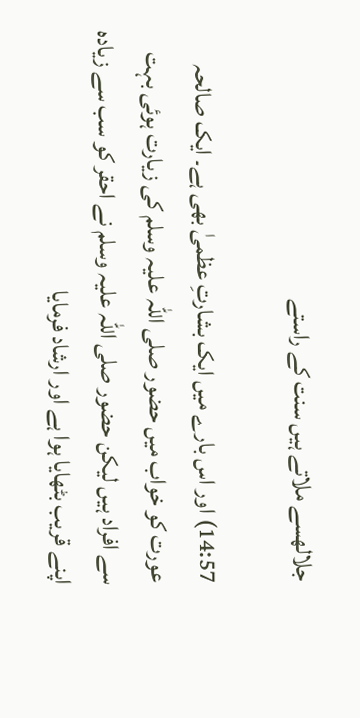جلالهسے ملاتے ہیں سنت کے راستے

14:57) اور اس بارے میں ایک بشارتِ عظمیٰ بھی ہے۔ ایک صالحہ عورت کو خواب میں حضور صلی اللہ علیہ وسلم کی زیارت ہوئی بہت سے افراد ہیں لیکن حضور صلی اللہ علیہ وسلم نے احقر کو سب سے زیادہ اپنے قریب بٹھایا ہوا ہے اور ارشاد فرمایا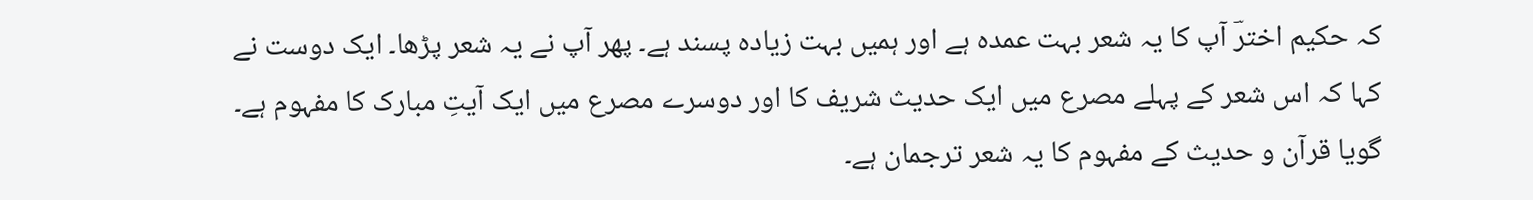کہ حکیم اخترؔ آپ کا یہ شعر بہت عمدہ ہے اور ہمیں بہت زیادہ پسند ہے۔ پھر آپ نے یہ شعر پڑھا۔ ایک دوست نے کہا کہ اس شعر کے پہلے مصرع میں ایک حدیث شریف کا اور دوسرے مصرع میں ایک آیتِ مبارک کا مفہوم ہے۔ گویا قرآن و حدیث کے مفہوم کا یہ شعر ترجمان ہے۔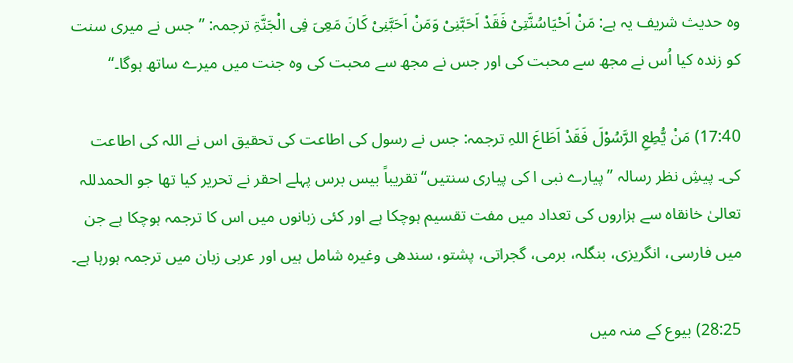وہ حدیث شریف یہ ہے: مَنْ اَحْیَاسُنَّتِیْ فَقَدْ اَحَبَّنِیْ وَمَنْ اَحَبَّنِیْ کَانَ مَعِیَ فِی الْجَنَّۃِ ترجمہ: ’’جس نے میری سنت کو زندہ کیا اُس نے مجھ سے محبت کی اور جس نے مجھ سے محبت کی وہ جنت میں میرے ساتھ ہوگا۔‘‘

17:40) مَنْ یُّطِعِ الرَّسُوْلَ فَقَدْ اَطَاعَ اللہِ ترجمہ: جس نے رسول کی اطاعت کی تحقیق اس نے اللہ کی اطاعت کی۔ پیشِ نظر رسالہ ’’پیارے نبی ا کی پیاری سنتیں‘‘ تقریباً بیس برس پہلے احقر نے تحریر کیا تھا جو الحمدللہ تعالیٰ خانقاہ سے ہزاروں کی تعداد میں مفت تقسیم ہوچکا ہے اور کئی زبانوں میں اس کا ترجمہ ہوچکا ہے جن میں فارسی، انگریزی، بنگلہ، برمی، گجراتی، پشتو، سندھی وغیرہ شامل ہیں اور عربی زبان میں ترجمہ ہورہا ہے۔

28:25) بیوع کے منہ میں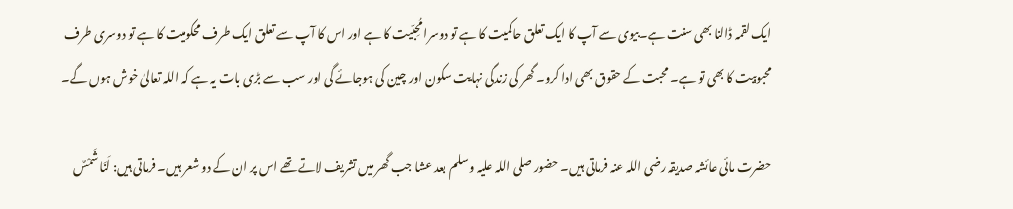ایک لقمہ ڈالنا بھی سنت ہے۔بیوی سے آپ کا ایک تعلق حاکمیت کا ہے تو دوسرا مُحِبّیت کا ہے اور اس کا آپ سے تعلق ایک طرف محکومیت کا ہے تو دوسری طرف محبوبیت کا بھی تو ہے۔ محبت کے حقوق بھی ادا کرو۔ گھر کی زندگی نہایت سکون اور چین کی ہوجائے گی اور سب سے بڑی بات یہ ہے کہ اللہ تعالیٰ خوش ہوں گے۔

حضرت مائی عائشہ صدیقہ رضی اللہ عنہ فرماتی ہیں۔ حضور صلی اللہ علیہ وسلم بعد عشا جب گھر میں تشریف لاتے تھے اس پر ان کے دو شعر ہیں۔ فرماتی ہیں: لَنَا شَمْسٌ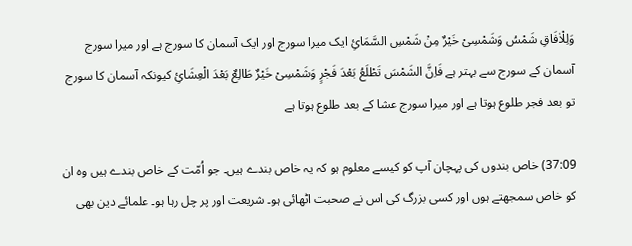وَلِلْاٰفَاقِ شَمْسُ وَشَمْسِیْ خَیْرٌ مِنْ شَمْسِ السَّمَائِ ایک میرا سورج اور ایک آسمان کا سورج ہے اور میرا سورج آسمان کے سورج سے بہتر ہے فَاِنَّ الشَمْسَ تَطْلَعُ بَعْدَ فَجْرٍ وَشَمْسِیْ خَیْرٌ طَالِعٌ بَعْدَ الْعِشَائِ کیونکہ آسمان کا سورج تو بعد فجر طلوع ہوتا ہے اور میرا سورج عشا کے بعد طلوع ہوتا ہے

37:09) خاص بندوں کی پہچان آپ کو کیسے معلوم ہو کہ یہ خاص بندے ہیں۔ جو اُمّت کے خاص بندے ہیں وہ ان کو خاص سمجھتے ہوں اور کسی بزرگ کی اس نے صحبت اٹھائی ہو۔ شریعت اور پر چل رہا ہو۔ علمائے دین بھی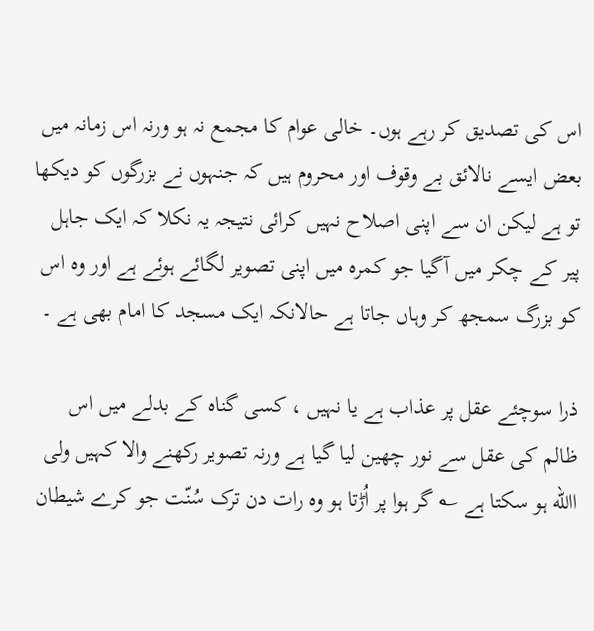اس کی تصدیق کر رہے ہوں۔ خالی عوام کا مجمع نہ ہو ورنہ اس زمانہ میں بعض ایسے نالائق بے وقوف اور محروم ہیں کہ جنہوں نے بزرگوں کو دیکھا تو ہے لیکن ان سے اپنی اصلاح نہیں کرائی نتیجہ یہ نکلا کہ ایک جاہل پیر کے چکر میں آگیا جو کمرہ میں اپنی تصویر لگائے ہوئے ہے اور وہ اس کو بزرگ سمجھ کر وہاں جاتا ہے حالانکہ ایک مسجد کا امام بھی ہے ۔

ذرا سوچئے عقل پر عذاب ہے یا نہیں ، کسی گناہ کے بدلے میں اس ظالم کی عقل سے نور چھین لیا گیا ہے ورنہ تصویر رکھنے والا کہیں ولی االله ہو سکتا ہے ؎ گر ہوا پر اُڑتا ہو وہ رات دن ترک سُنّت جو کرے شیطان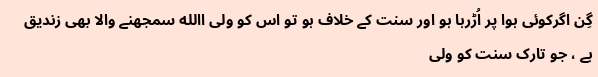گِن اگرکوئی ہوا پر اُڑرہا ہو اور سنت کے خلاف ہو تو اس کو ولی االله سمجھنے والا بھی زندیق ہے ، جو تارک سنت کو ولی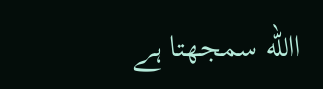االله سمجھتا ہے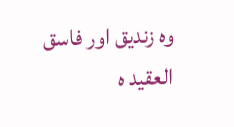وہ زندیق اور فاسق العقید ہ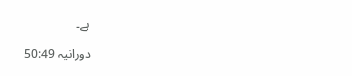ہے۔

دورانیہ 50:49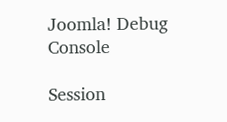Joomla! Debug Console

Session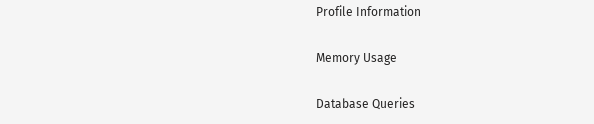Profile Information

Memory Usage

Database Queries